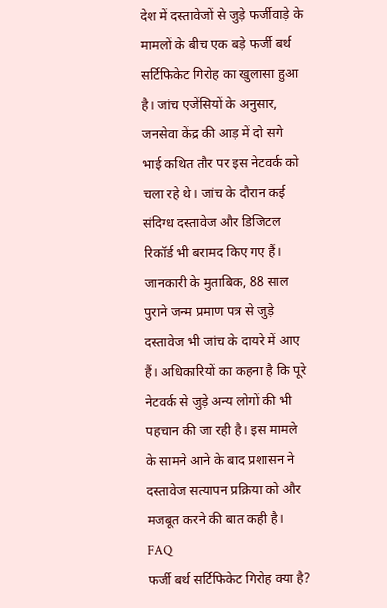देश में दस्तावेजों से जुड़े फर्जीवाड़े के मामलों के बीच एक बड़े फर्जी बर्थ सर्टिफिकेट गिरोह का खुलासा हुआ है। जांच एजेंसियों के अनुसार, जनसेवा केंद्र की आड़ में दो सगे भाई कथित तौर पर इस नेटवर्क को चला रहे थे। जांच के दौरान कई संदिग्ध दस्तावेज और डिजिटल रिकॉर्ड भी बरामद किए गए हैं।
जानकारी के मुताबिक, 88 साल पुराने जन्म प्रमाण पत्र से जुड़े दस्तावेज भी जांच के दायरे में आए हैं। अधिकारियों का कहना है कि पूरे नेटवर्क से जुड़े अन्य लोगों की भी पहचान की जा रही है। इस मामले के सामने आने के बाद प्रशासन ने दस्तावेज सत्यापन प्रक्रिया को और मजबूत करने की बात कही है।
FAQ
फर्जी बर्थ सर्टिफिकेट गिरोह क्या है?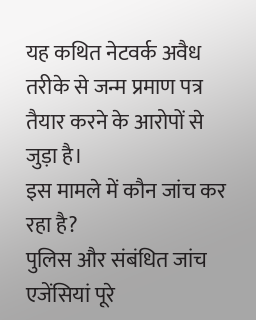यह कथित नेटवर्क अवैध तरीके से जन्म प्रमाण पत्र तैयार करने के आरोपों से जुड़ा है।
इस मामले में कौन जांच कर रहा है?
पुलिस और संबंधित जांच एजेंसियां पूरे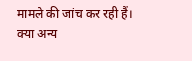मामले की जांच कर रही हैं।
क्या अन्य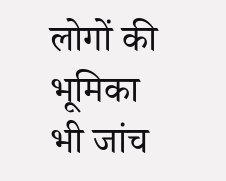लोगों की भूमिका भी जांच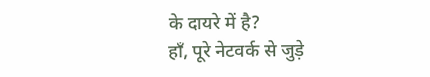के दायरे में है?
हाँ, पूरे नेटवर्क से जुड़े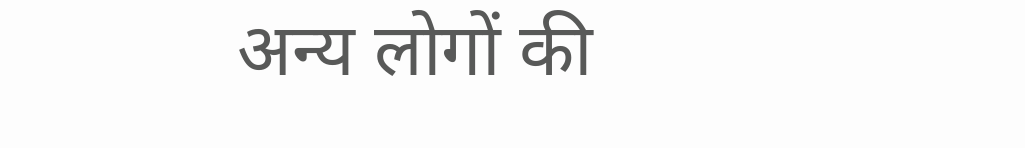अन्य लोगों की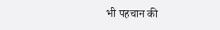भी पहचान की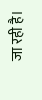जा रही है।